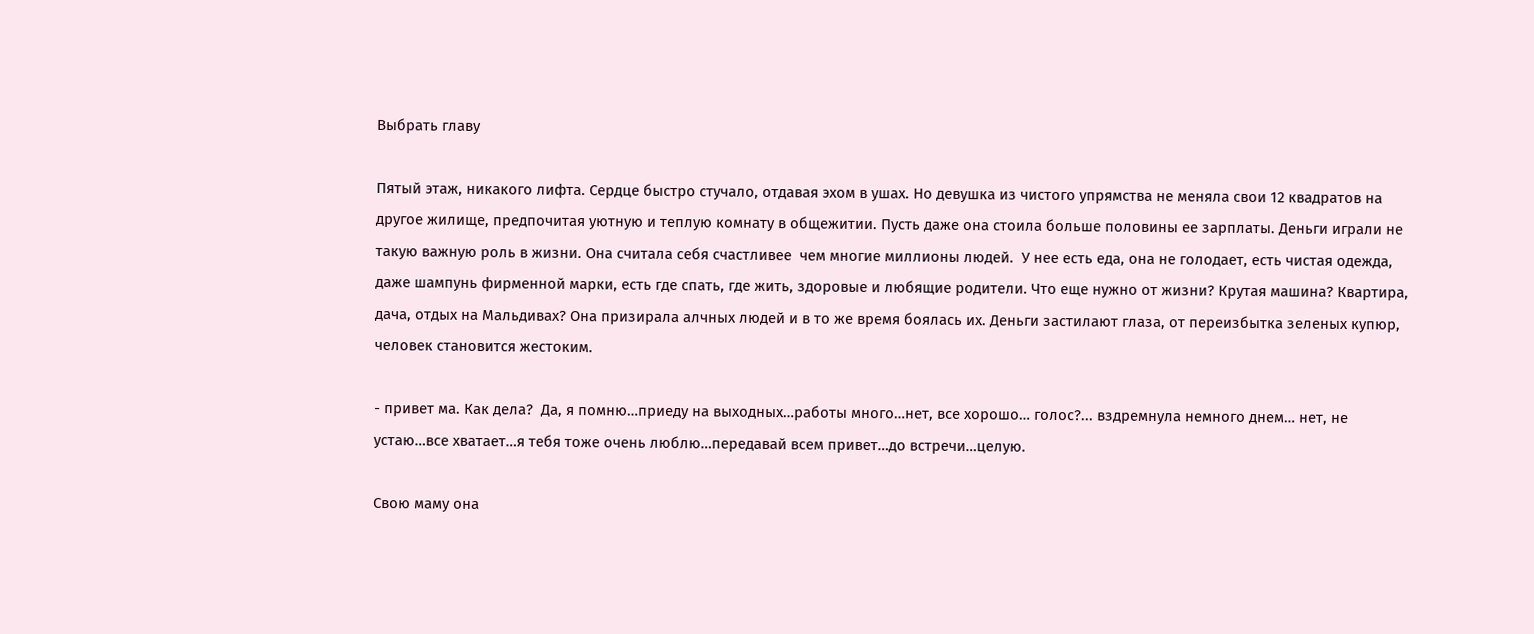Выбрать главу

Пятый этаж, никакого лифта. Сердце быстро стучало, отдавая эхом в ушах. Но девушка из чистого упрямства не меняла свои 12 квадратов на другое жилище, предпочитая уютную и теплую комнату в общежитии. Пусть даже она стоила больше половины ее зарплаты. Деньги играли не такую важную роль в жизни. Она считала себя счастливее  чем многие миллионы людей.  У нее есть еда, она не голодает, есть чистая одежда, даже шампунь фирменной марки, есть где спать, где жить, здоровые и любящие родители. Что еще нужно от жизни? Крутая машина? Квартира, дача, отдых на Мальдивах? Она призирала алчных людей и в то же время боялась их. Деньги застилают глаза, от переизбытка зеленых купюр, человек становится жестоким.

- привет ма. Как дела?  Да, я помню…приеду на выходных…работы много…нет, все хорошо… голос?... вздремнула немного днем… нет, не устаю…все хватает…я тебя тоже очень люблю…передавай всем привет…до встречи…целую.

Свою маму она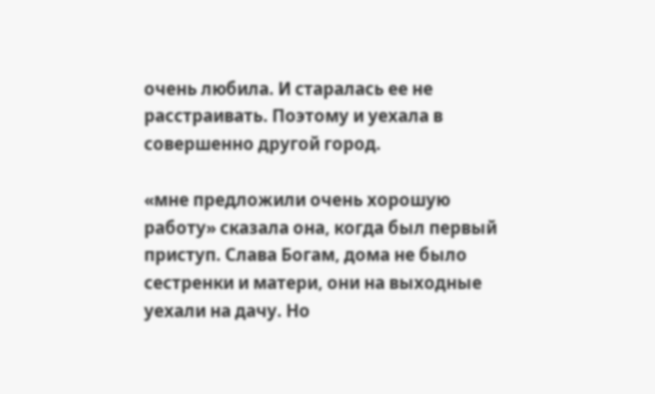очень любила. И старалась ее не расстраивать. Поэтому и уехала в совершенно другой город.

«мне предложили очень хорошую работу» сказала она, когда был первый приступ. Слава Богам, дома не было сестренки и матери, они на выходные уехали на дачу. Но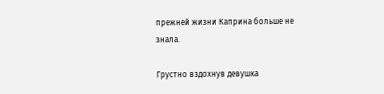прежней жизни Каприна больше не знала.

Грустно вздохнув девушка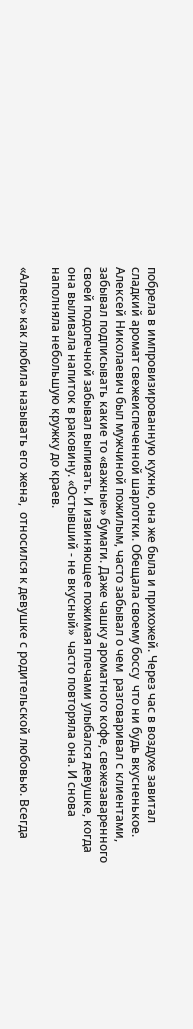побрела в импровизированную кухню, она же была и прихожей. Через час в воздухе завитал сладкий аромат свежеиспеченной шарлотки. Обещала своему боссу  что ни будь вкусненькое.  Алексей Николаевич был мужчиной пожилым, часто забывал о чем  разговаривал с клиентами, забывал подписывать какие то «важные» бумаги. Даже чашку ароматного кофе, свежезаваренного своей подопечной забывал выпивать. И извиняющее пожимая плечами улыбался девушке, когда она выливала напиток в раковину. «Остывший - не вкусный»  часто повторяла она. И снова наполняла небольшую кружку до краев.

«Алекс» как любила называть его жена,  относился к девушке с родительской любовью. Всегда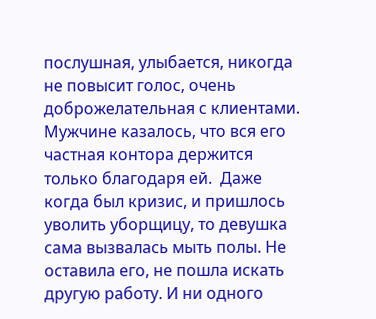послушная, улыбается, никогда не повысит голос, очень доброжелательная с клиентами. Мужчине казалось, что вся его частная контора держится только благодаря ей.  Даже когда был кризис, и пришлось уволить уборщицу, то девушка сама вызвалась мыть полы. Не оставила его, не пошла искать другую работу. И ни одного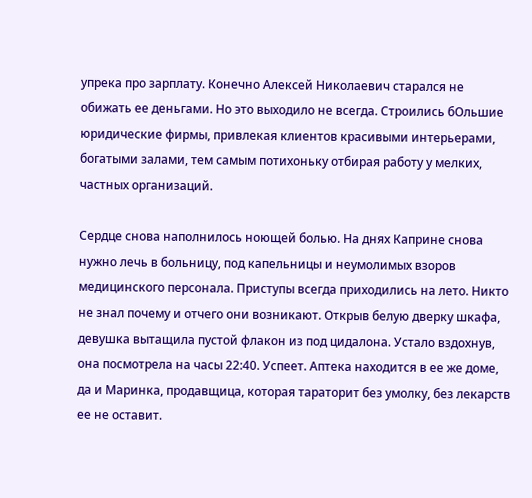упрека про зарплату. Конечно Алексей Николаевич старался не обижать ее деньгами. Но это выходило не всегда. Строились бОльшие юридические фирмы, привлекая клиентов красивыми интерьерами, богатыми залами, тем самым потихоньку отбирая работу у мелких, частных организаций.

Сердце снова наполнилось ноющей болью. На днях Каприне снова нужно лечь в больницу, под капельницы и неумолимых взоров медицинского персонала. Приступы всегда приходились на лето. Никто не знал почему и отчего они возникают. Открыв белую дверку шкафа, девушка вытащила пустой флакон из под цидалона. Устало вздохнув, она посмотрела на часы 22:40. Успеет. Аптека находится в ее же доме, да и Маринка, продавщица, которая тараторит без умолку, без лекарств ее не оставит.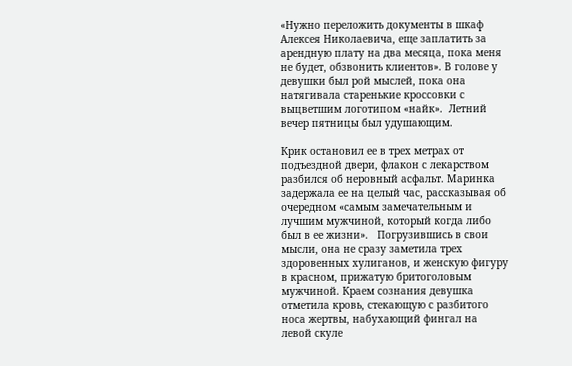«Нужно переложить документы в шкаф Алексея Николаевича, еще заплатить за арендную плату на два месяца, пока меня не будет, обзвонить клиентов». В голове у девушки был рой мыслей, пока она натягивала старенькие кроссовки с выцветшим логотипом «найк».  Летний вечер пятницы был удушающим.

Крик остановил ее в трех метрах от подъездной двери, флакон с лекарством разбился об неровный асфальт. Маринка задержала ее на целый час, рассказывая об очередном «самым замечательным и лучшим мужчиной, который когда либо был в ее жизни».   Погрузившись в свои мысли, она не сразу заметила трех здоровенных хулиганов, и женскую фигуру в красном, прижатую бритоголовым мужчиной. Краем сознания девушка отметила кровь, стекающую с разбитого носа жертвы, набухающий фингал на левой скуле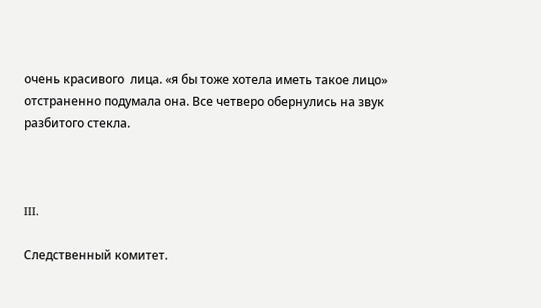очень красивого  лица. «я бы тоже хотела иметь такое лицо» отстраненно подумала она. Все четверо обернулись на звук разбитого стекла.



III.

Следственный комитет.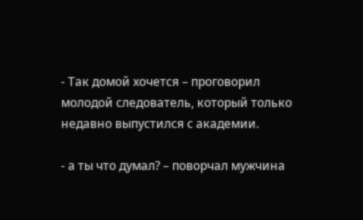- Так домой хочется – проговорил молодой следователь, который только недавно выпустился с академии.

- а ты что думал? – поворчал мужчина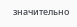значительно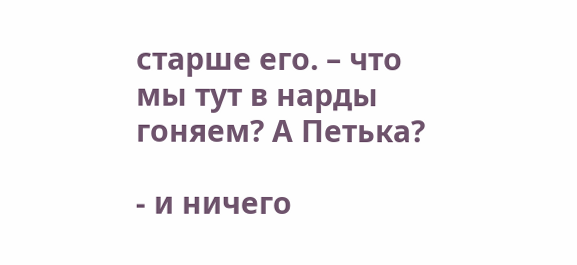старше его. – что мы тут в нарды гоняем? А Петька?

- и ничего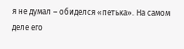я не думал – обиделся «петька». На самом деле его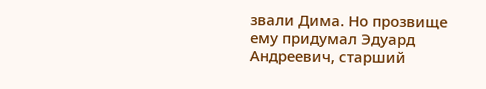звали Дима. Но прозвище ему придумал Эдуард Андреевич, старший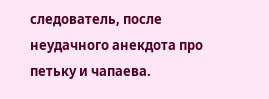следователь, после неудачного анекдота про петьку и чапаева.